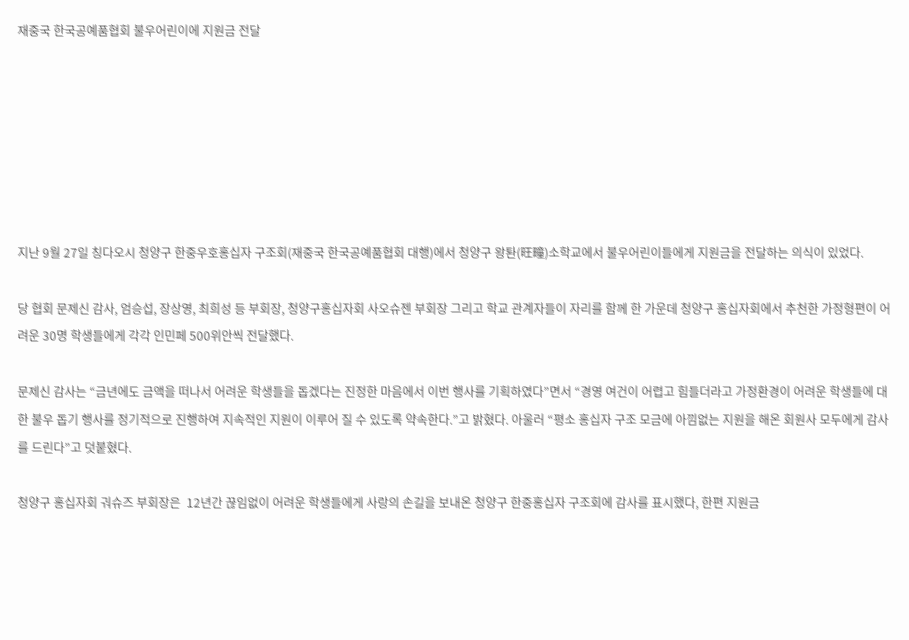재중국 한국공예품협회 불우어린이에 지원금 전달







지난 9월 27일 칭다오시 청양구 한중우호홍십자 구조회(재중국 한국공예품협회 대행)에서 청양구 왕퇀(旺疃)소학교에서 불우어린이들에게 지원금을 전달하는 의식이 있었다.

당 협회 문제신 감사, 엄승섭, 장상영, 최희성 등 부회장, 청양구홍십자회 사오슈젠 부회장 그리고 학교 관계자들이 자리를 함께 한 가운데 청양구 홍십자회에서 추천한 가정형편이 어려운 30명 학생들에게 각각 인민페 500위안씩 전달했다.

문제신 감사는 “금년에도 금액을 떠나서 어려운 학생들을 돕겠다는 진정한 마음에서 이번 행사를 기획하였다”면서 “경영 여건이 어렵고 힘들더라고 가정환경이 어려운 학생들에 대한 불우 돕기 행사를 정기적으로 진행하여 지속적인 지원이 이루어 질 수 있도록 약속한다.”고 밝혔다. 아울러 “평소 홍십자 구조 모금에 아낌없는 지원을 해온 회원사 모두에게 감사를 드린다”고 덧붙혔다.

청양구 홍십자회 궈슈즈 부회장은  12년간 끊임없이 어려운 학생들에게 사랑의 손길을 보내온 청양구 한중홍십자 구조회에 감사를 표시했다, 한편 지원금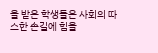을 받은 학생들은 사회의 따스한 손길에 힘을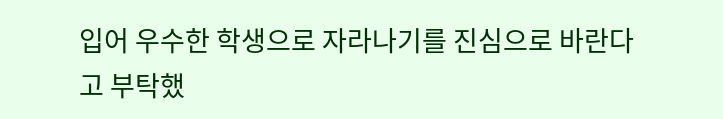입어 우수한 학생으로 자라나기를 진심으로 바란다고 부탁했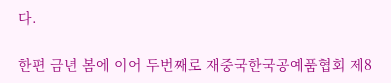다.

한편 금년 봄에 이어 두번째로 재중국한국공예품협회 제8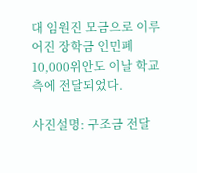대 임원진 모금으로 이루어진 장학금 인민폐 10,000위안도 이날 학교 측에 전달되었다.

사진설명: 구조금 전달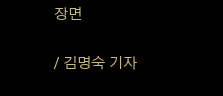장면

/ 김명숙 기자